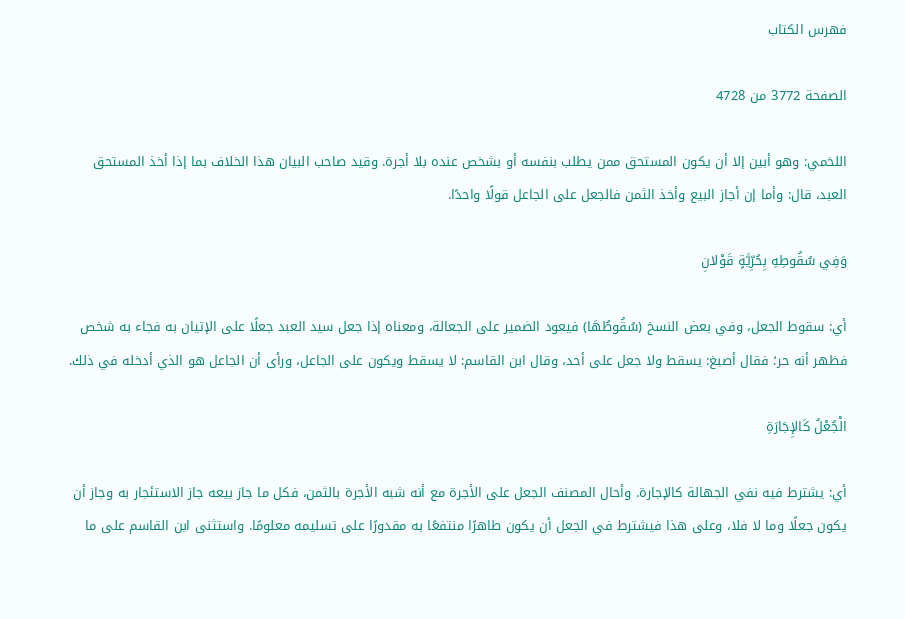فهرس الكتاب

الصفحة 3772 من 4728

اللخمي: وهو أبين إلا أن يكون المستحق ممن يطلب بنفسه أو بشخص عنده بلا أجرة. وقيد صاحب البيان هذا الخلاف بما إذا أخذ المستحق العبد، قال: وأما إن أجاز البيع وأخذ الثمن فالجعل على الجاعل قولًا واحدًا.

وَفِي سُقُوطِهِ بِحُرِّيَّةٍ قَوْلانِ

أي: سقوط الجعل، وفي بعض النسخ (سُقُوطُهَا) فيعود الضمير على الجعالة، ومعناه إذا جعل سيد العبد جعلًا على الإتيان به فجاء به شخص فظهر أنه حر؛ فقال أصبغ: يسقط ولا جعل على أحد، وقال ابن القاسم: لا يسقط ويكون على الجاعل، ورأى أن الجاعل هو الذي أدخله في ذلك.

الْجُعْلُ كَالإِجَارَةِ

أي: يشترط فيه نفي الجهالة كالإجارة. وأحال المصنف الجعل على الأجرة مع أنه شبه الأجرة بالثمن، فكل ما جاز بيعه جاز الاستئجار به وجاز أن يكون جعلًا وما لا فلا، وعلى هذا فيشترط في الجعل أن يكون طاهرًا منتفعًا به مقدورًا على تسليمه معلومًا. واستثنى ابن القاسم على ما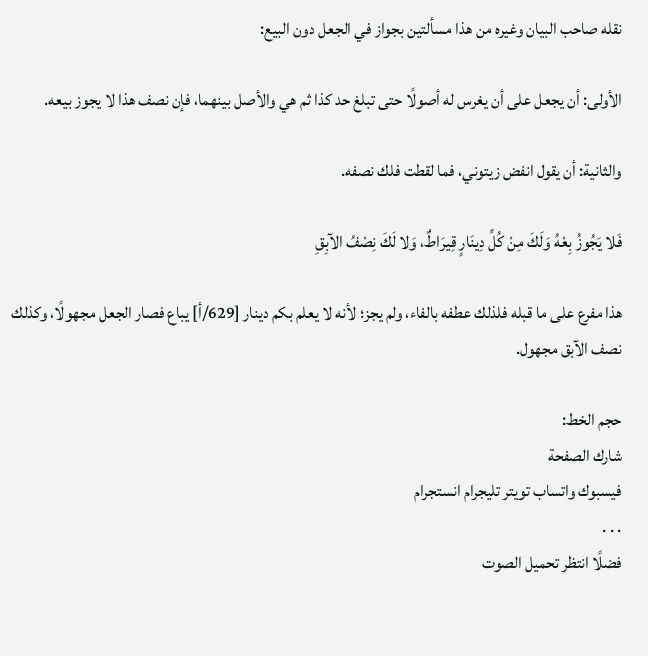نقله صاحب البيان وغيره من هذا مسألتين بجواز في الجعل دون البيع:

الأولى: أن يجعل على أن يغرس له أصولًا حتى تبلغ حد كذا ثم هي والأصل بينهما، فإن نصف هذا لا يجوز بيعه.

والثانية: أن يقول انفض زيتوني، فما لقطت فلك نصفه.

فَلا يَجُوزُ بِعْهُ وَلَكَ مِنْ كُلِّ دِينَارٍ قِيرَاطٌ، وَلا لَكَ نِصْفُ الآبِقِ

هذا مفرع على ما قبله فلذلك عطفه بالفاء، ولم يجز؛ لأنه لا يعلم بكم دينار [629/أ] يباع فصار الجعل مجهولًا، وكذلك نصف الآبق مجهول.

حجم الخط:
شارك الصفحة
فيسبوك واتساب تويتر تليجرام انستجرام
. . .
فضلًا انتظر تحميل الصوت